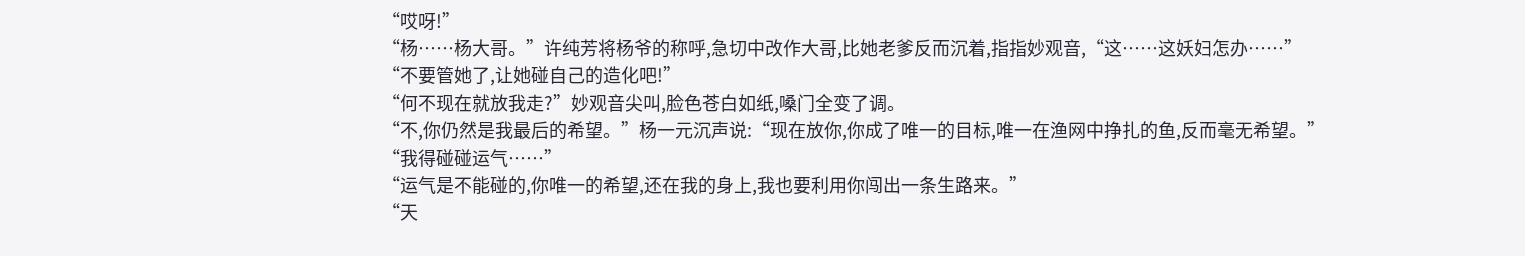“哎呀!”
“杨……杨大哥。”许纯芳将杨爷的称呼,急切中改作大哥,比她老爹反而沉着,指指妙观音,“这……这妖妇怎办……”
“不要管她了,让她碰自己的造化吧!”
“何不现在就放我走?”妙观音尖叫,脸色苍白如纸,嗓门全变了调。
“不,你仍然是我最后的希望。”杨一元沉声说:“现在放你,你成了唯一的目标,唯一在渔网中挣扎的鱼,反而毫无希望。”
“我得碰碰运气……”
“运气是不能碰的,你唯一的希望,还在我的身上,我也要利用你闯出一条生路来。”
“天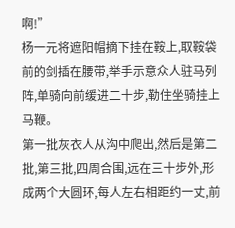啊!”
杨一元将遮阳帽摘下挂在鞍上,取鞍袋前的剑插在腰带,举手示意众人驻马列阵,单骑向前缓进二十步,勒住坐骑挂上马鞭。
第一批灰衣人从沟中爬出,然后是第二批,第三批,四周合围,远在三十步外,形成两个大圆环,每人左右相距约一丈,前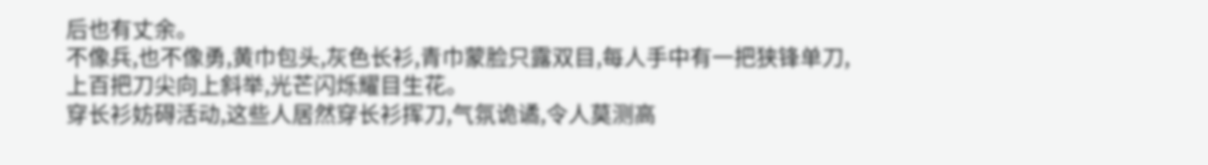后也有丈余。
不像兵,也不像勇,黄巾包头,灰色长衫,青巾蒙脸只露双目,每人手中有一把狭锋单刀,上百把刀尖向上斜举,光芒闪烁耀目生花。
穿长衫妨碍活动,这些人居然穿长衫挥刀,气氛诡谲,令人莫测高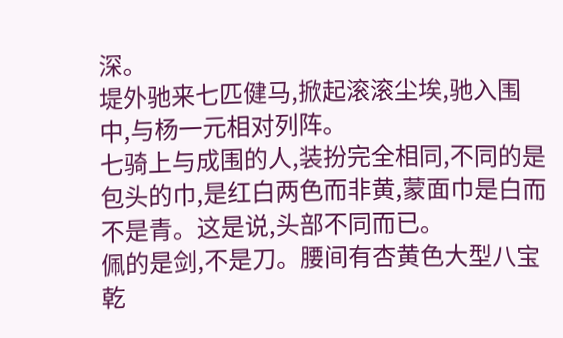深。
堤外驰来七匹健马,掀起滚滚尘埃,驰入围中,与杨一元相对列阵。
七骑上与成围的人,装扮完全相同,不同的是包头的巾,是红白两色而非黄,蒙面巾是白而不是青。这是说,头部不同而已。
佩的是剑,不是刀。腰间有杏黄色大型八宝乾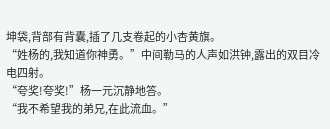坤袋,背部有背囊,插了几支卷起的小杏黄旗。
“姓杨的,我知道你神勇。”中间勒马的人声如洪钟,露出的双目冷电四射。
“夸奖!夸奖!”杨一元沉静地答。
“我不希望我的弟兄,在此流血。”